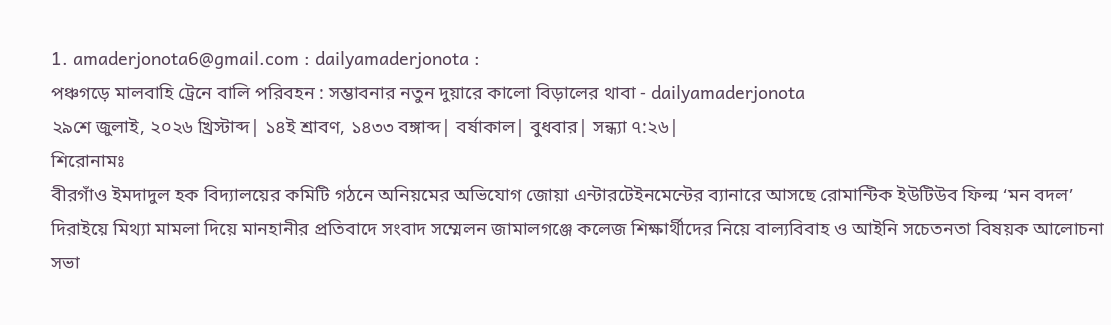1. amaderjonota6@gmail.com : dailyamaderjonota :
পঞ্চগড়ে মালবাহি ট্রেনে বালি পরিবহন : সম্ভাবনার নতুন দুয়ারে কালো বিড়ালের থাবা - dailyamaderjonota
২৯শে জুলাই, ২০২৬ খ্রিস্টাব্দ| ১৪ই শ্রাবণ, ১৪৩৩ বঙ্গাব্দ| বর্ষাকাল| বুধবার| সন্ধ্যা ৭:২৬|
শিরোনামঃ
বীরগাঁও ইমদাদুল হক বিদ্যালয়ের কমিটি গঠনে অনিয়মের অভিযোগ জোয়া এন্টারটেইনমেন্টের ব্যানারে আসছে রোমান্টিক ইউটিউব ফিল্ম ‘মন বদল’ দিরাইয়ে মিথ্যা মামলা দিয়ে মানহানীর প্রতিবাদে সংবাদ সম্মেলন জামালগঞ্জে কলেজ শিক্ষার্থীদের নিয়ে বাল্যবিবাহ ও আইনি সচেতনতা বিষয়ক আলোচনা সভা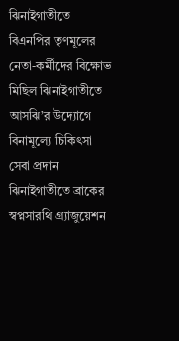ঝিনাইগাতীতে বিএনপির তৃণমূলের নেতা-কর্মীদের বিক্ষোভ মিছিল ঝিনাইগাতীতে আসঝি’র উদ্যোগে বিনামূল্যে চিকিৎসা সেবা প্রদান ঝিনাইগাতীতে ব্রাকের স্বপ্নসারথি গ্র্যাজুয়েশন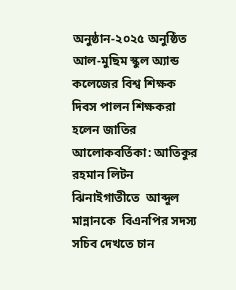অনুষ্ঠান-২০২৫ অনুষ্ঠিত আল-মুছিম স্কুল অ্যান্ড কলেজের বিশ্ব শিক্ষক দিবস পালন শিক্ষকরা হলেন জাতির আলোকবর্তিকা: আতিকুর রহমান লিটন ঝিনাইগাতীতে  আব্দুল মান্নানকে  বিএনপির সদস্য সচিব দেখতে চান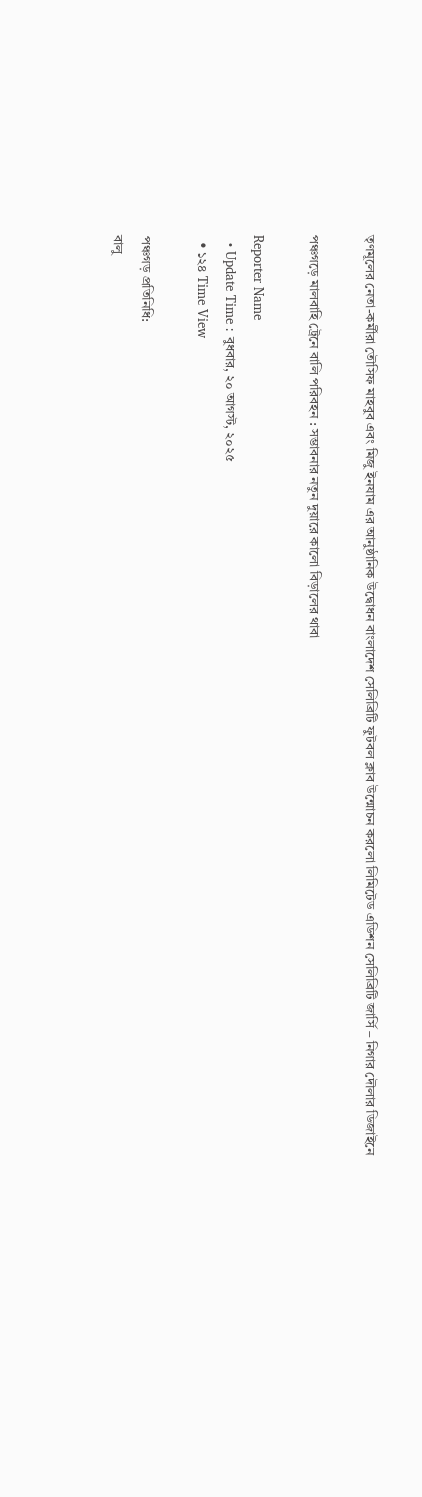তৃণমূলের নেতা-কর্মীরা তৌসিফ মাহবুব এবং মিজু ইনযাম এর আনুষ্ঠানিক উদ্বোধন বাংলাদেশ সেলিব্রিটি ফুটবল ক্লাব উন্মোচন করলো লিমিটেড এডিশন সেলিব্রিটি জার্সি – নিগার দৌলার ডিজাইনে

পঞ্চগড়ে মালবাহি ট্রেনে বালি পরিবহন : সম্ভাবনার নতুন দুয়ারে কালো বিড়ালের থাবা

Reporter Name
  • Update Time : বুধবার, ২০ আগস্ট, ২০২৫
  • ১২৪ Time View

পঞ্চগড় প্রতিনিধি:
বালু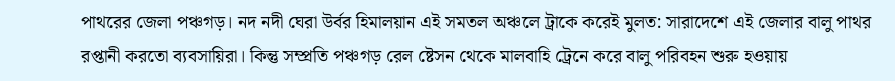পাথরের জেলা পঞ্চগড়। নদ নদী ঘেরা উর্বর হিমালয়ান এই সমতল অঞ্চলে ট্রাকে করেই মুলত: সারাদেশে এই জেলার বালু পাথর রপ্তানী করতো ব্যবসায়িরা। কিন্তু সম্প্রতি পঞ্চগড় রেল ষ্টেসন থেকে মালবাহি ট্রেনে করে বালু পরিবহন শুরু হওয়ায়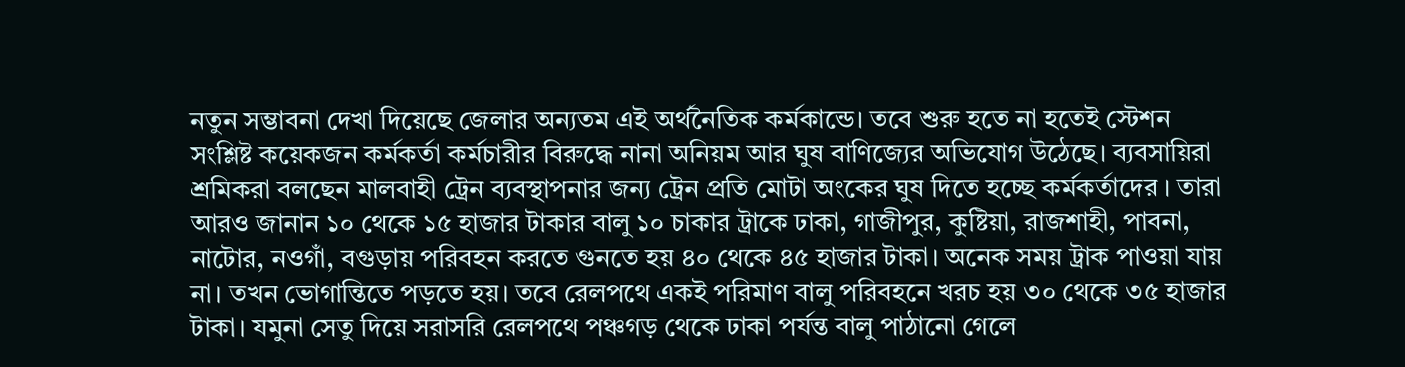নতুন সম্ভাবনা দেখা দিয়েছে জেলার অন্যতম এই অর্থনৈতিক কর্মকান্ডে। তবে শুরু হতে না হতেই স্টেশন সংশ্লিষ্ট কয়েকজন কর্মকর্তা কর্মচারীর বিরুদ্ধে নানা অনিয়ম আর ঘুষ বাণিজ্যের অভিযোগ উঠেছে। ব্যবসায়িরা শ্রমিকরা বলছেন মালবাহী ট্রেন ব্যবস্থাপনার জন্য ট্রেন প্রতি মোটা অংকের ঘুষ দিতে হচ্ছে কর্মকর্তাদের । তারা আরও জানান ১০ থেকে ১৫ হাজার টাকার বালু ১০ চাকার ট্রাকে ঢাকা, গাজীপুর, কুষ্টিয়া, রাজশাহী, পাবনা, নাটোর, নওগাঁ, বগুড়ায় পরিবহন করতে গুনতে হয় ৪০ থেকে ৪৫ হাজার টাকা। অনেক সময় ট্রাক পাওয়া যায় না। তখন ভোগান্তিতে পড়তে হয়। তবে রেলপথে একই পরিমাণ বালু পরিবহনে খরচ হয় ৩০ থেকে ৩৫ হাজার টাকা। যমুনা সেতু দিয়ে সরাসরি রেলপথে পঞ্চগড় থেকে ঢাকা পর্যন্ত বালু পাঠানো গেলে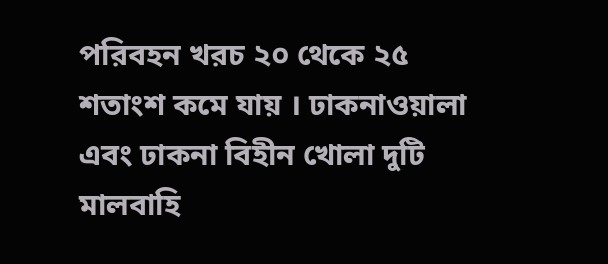পরিবহন খরচ ২০ থেকে ২৫ শতাংশ কমে যায় । ঢাকনাওয়ালা এবং ঢাকনা বিহীন খোলা দুটি মালবাহি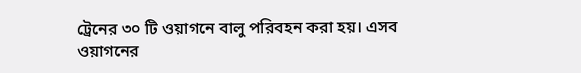ট্রেনের ৩০ টি ওয়াগনে বালু পরিবহন করা হয়। এসব ওয়াগনের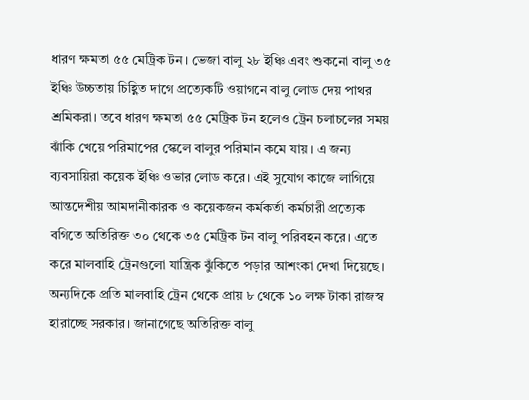ধারণ ক্ষমতা ৫৫ মেট্রিক টন। ভেজা বালু ২৮ ইঞ্চি এবং শুকনো বালু ৩৫ ইঞ্চি উচ্চতায় চিহ্ণিত দাগে প্রত্যেকটি ওয়াগনে বালু লোড দেয় পাথর শ্রমিকরা। তবে ধারণ ক্ষমতা ৫৫ মেট্রিক টন হলেও ট্রেন চলাচলের সময় ঝাঁকি খেয়ে পরিমাপের স্কেলে বালুর পরিমান কমে যায়। এ জন্য ব্যবসায়িরা কয়েক ইঞ্চি ওভার লোড করে। এই সুযোগ কাজে লাগিয়ে আন্তদেশীয় আমদানীকারক ও কয়েকজন কর্মকর্তা কর্মচারী প্রত্যেক বগিতে অতিরিক্ত ৩০ থেকে ৩৫ মেট্রিক টন বালু পরিবহন করে। এতে করে মালবাহি ট্রেনগুলো যান্ত্রিক ঝুঁকিতে পড়ার আশংকা দেখা দিয়েছে। অন্যদিকে প্রতি মালবাহি ট্রেন থেকে প্রায় ৮ থেকে ১০ লক্ষ টাকা রাজস্ব হারাচ্ছে সরকার। জানাগেছে অতিরিক্ত বালু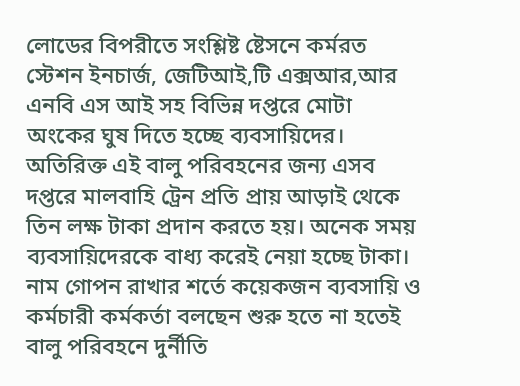লোডের বিপরীতে সংশ্লিষ্ট ষ্টেসনে কর্মরত স্টেশন ইনচার্জ, জেটিআই,টি এক্সআর,আর এনবি এস আই সহ বিভিন্ন দপ্তরে মোটা অংকের ঘুষ দিতে হচ্ছে ব্যবসায়িদের। অতিরিক্ত এই বালু পরিবহনের জন্য এসব দপ্তরে মালবাহি ট্রেন প্রতি প্রায় আড়াই থেকে তিন লক্ষ টাকা প্রদান করতে হয়। অনেক সময় ব্যবসায়িদেরকে বাধ্য করেই নেয়া হচ্ছে টাকা। নাম গোপন রাখার শর্তে কয়েকজন ব্যবসায়ি ও কর্মচারী কর্মকর্তা বলছেন শুরু হতে না হতেই বালু পরিবহনে দুর্নীতি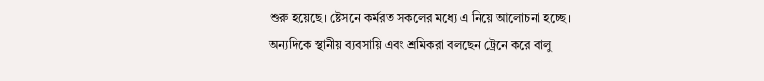শুরু হয়েছে। ষ্টেসনে কর্মরত সকলের মধ্যে এ নিয়ে আলোচনা হচ্ছে। অন্যদিকে স্থানীয় ব্যবসায়ি এবং শ্রমিকরা বলছেন ট্রেনে করে বালু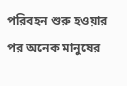পরিবহন শুরু হওয়ার পর অনেক মানুষের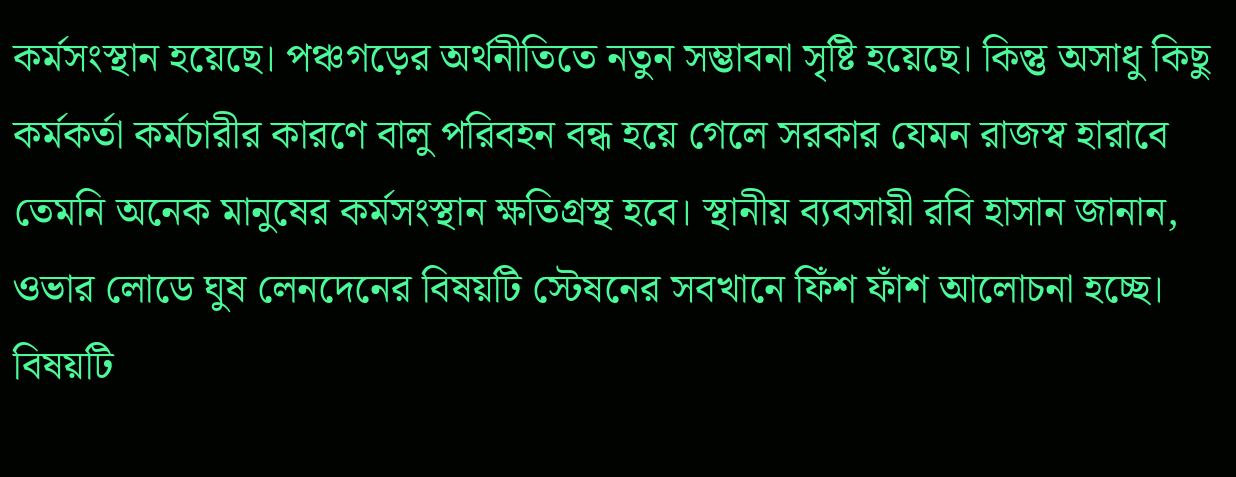কর্মসংস্থান হয়েছে। পঞ্চগড়ের অর্থনীতিতে নতুন সম্ভাবনা সৃষ্টি হয়েছে। কিন্তু অসাধু কিছু কর্মকর্তা কর্মচারীর কারণে বালু পরিবহন বন্ধ হয়ে গেলে সরকার যেমন রাজস্ব হারাবে তেমনি অনেক মানুষের কর্মসংস্থান ক্ষতিগ্রস্থ হবে। স্থানীয় ব্যবসায়ী রবি হাসান জানান, ওভার লোডে ঘুষ লেনদেনের বিষয়টি স্টেষনের সবখানে ফিঁশ ফাঁশ আলোচনা হচ্ছে। বিষয়টি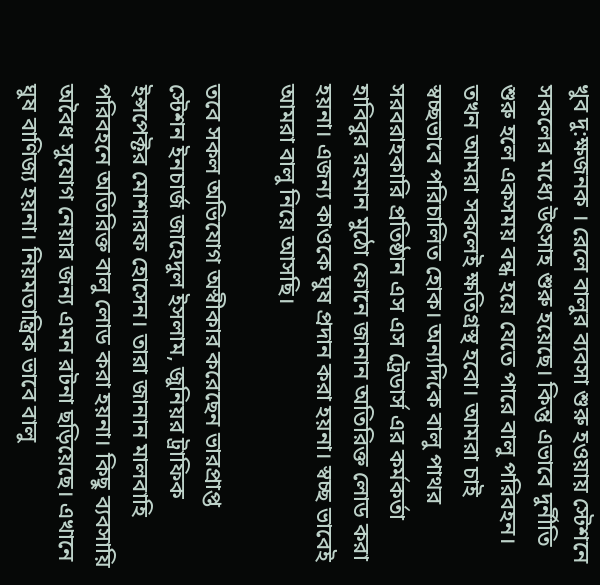খুব দু:ক্ষজনক । রেলে বালুর ব্যবসা শুরু হওয়ায় স্টেশনে সকলের মধ্যে উৎসাহ শুরু হয়েছে। কিন্তু এভাবে দুর্নীতি শুরু হলে একসময় বন্ধ হয়ে যেতে পারে বালু পরিবহন। তখন আমরা সকলেই ক্ষতিগ্রস্থ হবো। আমরা চাই স্বচ্ছভাবে পরিচালিত হোক। অন্যদিকে বালু পাথর সরবরাহকারি প্রতিষ্ঠান এস এস ট্রেডার্স এর কর্মকর্তা হাবিবুর রহমান মুঠো ফোনে জানান অতিরিক্ত লোড করা হয়না। এজন্য কাওকে ঘুষ প্রদান করা হয়না। স্বচ্ছ ভাবেই আমরা বালু নিয়ে আসছি।

তবে সকল অভিযোগ অস্বীকার করেছেন ভারপ্রাপ্ত স্টেশন ইনচার্জ জাহেদুল ইসলাম, জুনিয়র ট্রাফিক ইন্সপেক্টর মোশারফ হোসেন। তারা জানান মালবাহি পরিবহনে অতিরিক্ত বালু লোড করা হয়না। কিছু ব্যবসায়ি অবৈধ সুযোগ নেয়ার জন্য এমন রটনা ছড়িয়েছে। এখানে ঘুষ বাণিজ্য হয়না। নিয়মতান্ত্রিক ভাবে বালু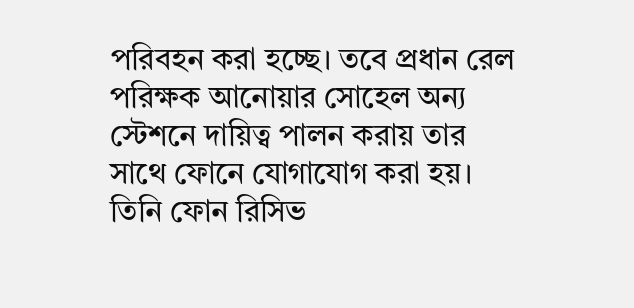পরিবহন করা হচ্ছে। তবে প্রধান রেল পরিক্ষক আনোয়ার সোহেল অন্য স্টেশনে দায়িত্ব পালন করায় তার সাথে ফোনে যোগাযোগ করা হয়। তিনি ফোন রিসিভ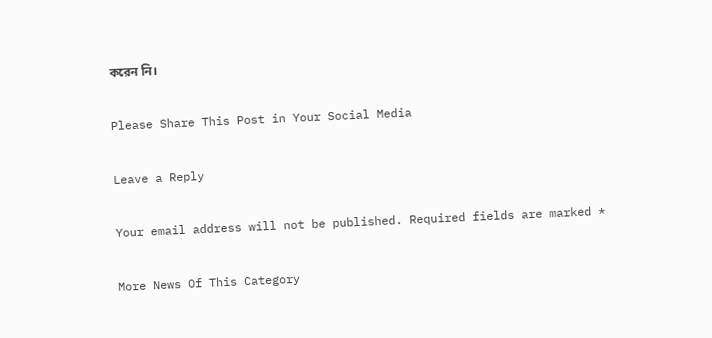করেন নি।

Please Share This Post in Your Social Media

Leave a Reply

Your email address will not be published. Required fields are marked *

More News Of This Category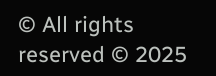© All rights reserved © 2025